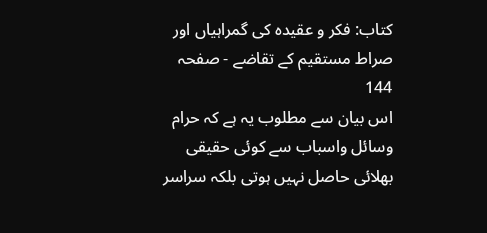کتاب: فکر و عقیدہ کی گمراہیاں اور صراط مستقیم کے تقاضے - صفحہ 144
اس بیان سے مطلوب یہ ہے کہ حرام وسائل واسباب سے کوئی حقیقی بھلائی حاصل نہیں ہوتی بلکہ سراسر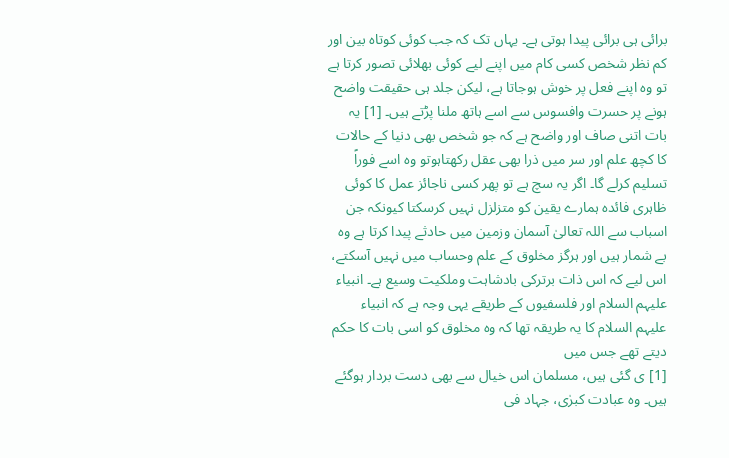برائی ہی برائی پیدا ہوتی ہے۔ یہاں تک کہ جب کوئی کوتاہ بین اور کم نظر شخص کسی کام میں اپنے لیے کوئی بھلائی تصور کرتا ہے تو وہ اپنے فعل پر خوش ہوجاتا ہے، لیکن جلد ہی حقیقت واضح ہونے پر حسرت وافسوس سے اسے ہاتھ ملنا پڑتے ہیں۔ [1] یہ بات اتنی صاف اور واضح ہے کہ جو شخص بھی دنیا کے حالات کا کچھ علم اور سر میں ذرا بھی عقل رکھتاہوتو وہ اسے فوراً تسلیم کرلے گا۔ اگر یہ سچ ہے تو پھر کسی ناجائز عمل کا کوئی ظاہری فائدہ ہمارے یقین کو متزلزل نہیں کرسکتا کیونکہ جن اسباب سے اللہ تعالیٰ آسمان وزمین میں حادثے پیدا کرتا ہے وہ بے شمار ہیں اور ہرگز مخلوق کے علم وحساب میں نہیں آسکتے، اس لیے کہ اس ذات برترکی بادشاہت وملکیت وسیع ہے۔ انبیاء علیہم السلام اور فلسفیوں کے طریقے یہی وجہ ہے کہ انبیاء علیہم السلام کا یہ طریقہ تھا کہ وہ مخلوق کو اسی بات کا حکم دیتے تھے جس میں
[1] ی گئی ہیں، مسلمان اس خیال سے بھی دست بردار ہوگئے ہیں۔ وہ عبادت کبرٰی، جہاد فی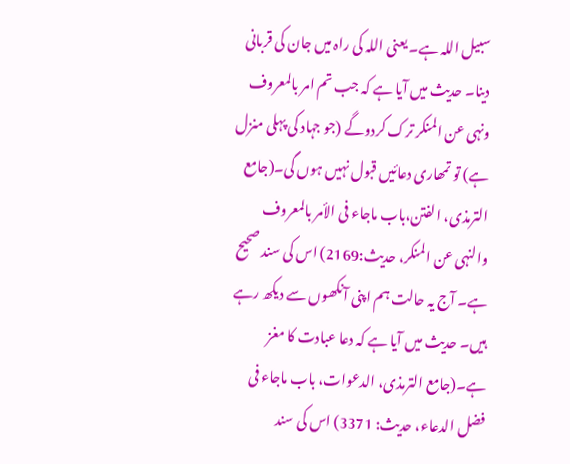سبیل اللہ ہے۔ یعنی اللہ کی راہ میں جان کی قربانی دینا۔ حدیث میں آیا ہے کہ جب تم امر بالمعروف ونہی عن المنکر ترک کردوگے (جو جہاد کی پہلی منزل ہے) تو تمھاری دعائیں قبول نہیں ہوں گی۔(جامع الترمذی، الفتن،باب ماجاء فی الأمر بالمعروف والنہی عن المنکر، حدیث:2169) اس کی سند صحیح ہے۔ آج یہ حالت ہم اپنی آنکھوں سے دیکھ رہے ہیں۔ حدیث میں آیا ہے کہ دعا عبادت کا مغز ہے۔(جامع الترمذی، الدعوات، باب ماجاء فی فضل الدعاء، حدیث: 3371) اس کی سند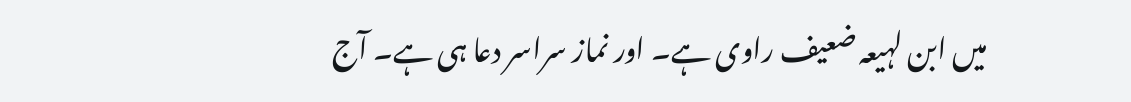میں ابن لہیعہ ضعیف راوی ہے۔ اور نماز سراسر دعا ہی ہے۔ آج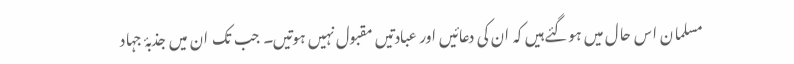مسلمان اس حال میں ہوگئے ہیں کہ ان کی دعائیں اور عبادتیں مقبول نہیں ہوتیں۔ جب تک ان میں جذبۂ جہاد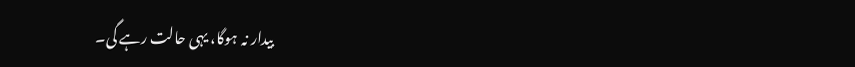بیدار نہ ہوگا، یہی حالت رہے گی۔